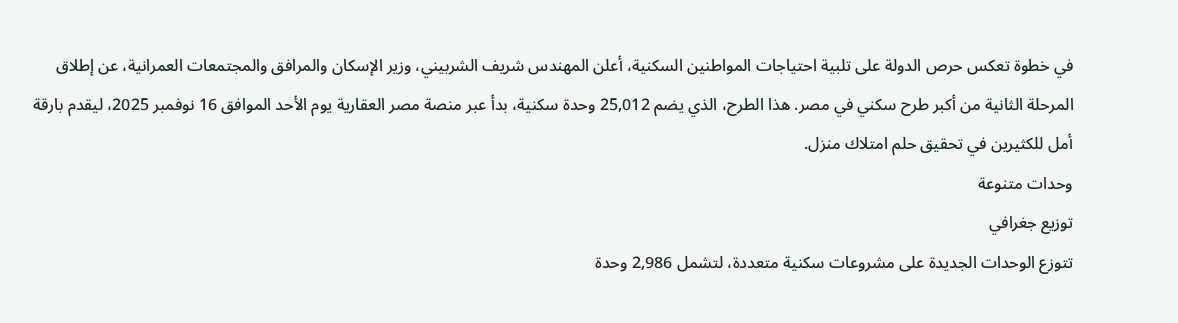في خطوة تعكس حرص الدولة على تلبية احتياجات المواطنين السكنية، أعلن المهندس شريف الشربيني، وزير الإسكان والمرافق والمجتمعات العمرانية، عن إطلاق المرحلة الثانية من أكبر طرح سكني في مصر. هذا الطرح، الذي يضم 25,012 وحدة سكنية، بدأ عبر منصة مصر العقارية يوم الأحد الموافق 16 نوفمبر 2025، ليقدم بارقة أمل للكثيرين في تحقيق حلم امتلاك منزل.
وحدات متنوعة
توزيع جغرافي
تتوزع الوحدات الجديدة على مشروعات سكنية متعددة، لتشمل 2,986 وحدة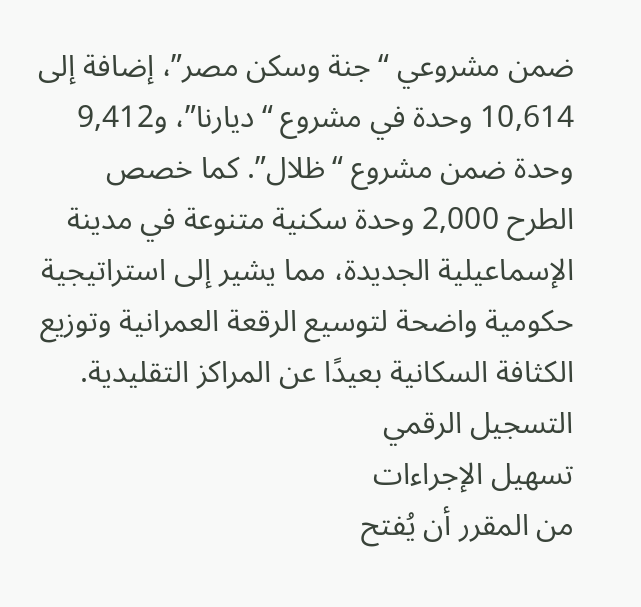ضمن مشروعي “جنة وسكن مصر”، إضافة إلى 10,614 وحدة في مشروع “ديارنا”، و9,412 وحدة ضمن مشروع “ظلال”. كما خصص الطرح 2,000 وحدة سكنية متنوعة في مدينة الإسماعيلية الجديدة، مما يشير إلى استراتيجية حكومية واضحة لتوسيع الرقعة العمرانية وتوزيع الكثافة السكانية بعيدًا عن المراكز التقليدية.
التسجيل الرقمي
تسهيل الإجراءات
من المقرر أن يُفتح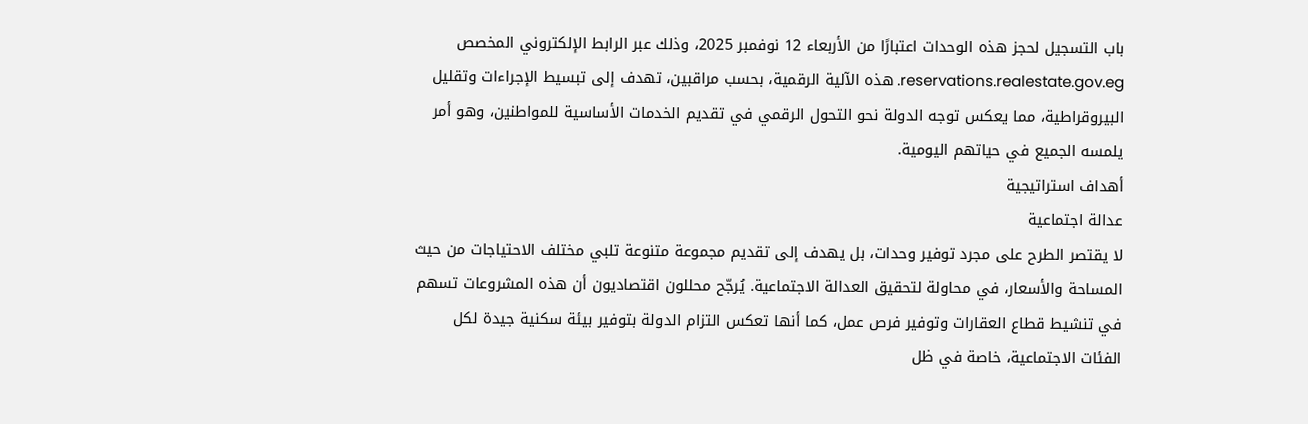باب التسجيل لحجز هذه الوحدات اعتبارًا من الأربعاء 12 نوفمبر 2025، وذلك عبر الرابط الإلكتروني المخصص reservations.realestate.gov.eg. هذه الآلية الرقمية، بحسب مراقبين، تهدف إلى تبسيط الإجراءات وتقليل البيروقراطية، مما يعكس توجه الدولة نحو التحول الرقمي في تقديم الخدمات الأساسية للمواطنين، وهو أمر يلمسه الجميع في حياتهم اليومية.
أهداف استراتيجية
عدالة اجتماعية
لا يقتصر الطرح على مجرد توفير وحدات، بل يهدف إلى تقديم مجموعة متنوعة تلبي مختلف الاحتياجات من حيث المساحة والأسعار، في محاولة لتحقيق العدالة الاجتماعية. يُرجّح محللون اقتصاديون أن هذه المشروعات تسهم في تنشيط قطاع العقارات وتوفير فرص عمل، كما أنها تعكس التزام الدولة بتوفير بيئة سكنية جيدة لكل الفئات الاجتماعية، خاصة في ظل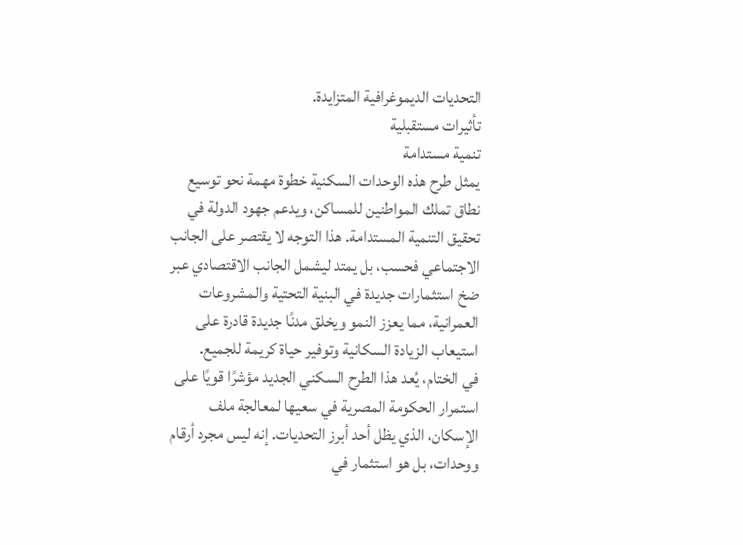التحديات الديموغرافية المتزايدة.
تأثيرات مستقبلية
تنمية مستدامة
يمثل طرح هذه الوحدات السكنية خطوة مهمة نحو توسيع نطاق تملك المواطنين للمساكن، ويدعم جهود الدولة في تحقيق التنمية المستدامة. هذا التوجه لا يقتصر على الجانب الاجتماعي فحسب، بل يمتد ليشمل الجانب الاقتصادي عبر ضخ استثمارات جديدة في البنية التحتية والمشروعات العمرانية، مما يعزز النمو ويخلق مدنًا جديدة قادرة على استيعاب الزيادة السكانية وتوفير حياة كريمة للجميع.
في الختام، يُعد هذا الطرح السكني الجديد مؤشرًا قويًا على استمرار الحكومة المصرية في سعيها لمعالجة ملف الإسكان، الذي يظل أحد أبرز التحديات. إنه ليس مجرد أرقام ووحدات، بل هو استثمار في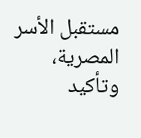مستقبل الأسر المصرية، وتأكيد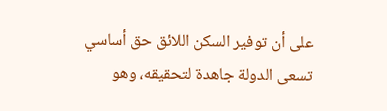على أن توفير السكن اللائق حق أساسي تسعى الدولة جاهدة لتحقيقه، وهو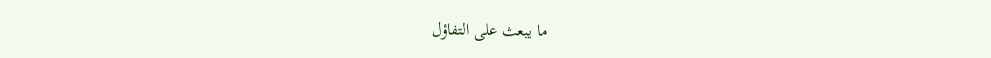ما يبعث على التفاؤل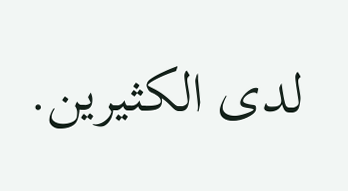لدى الكثيرين.